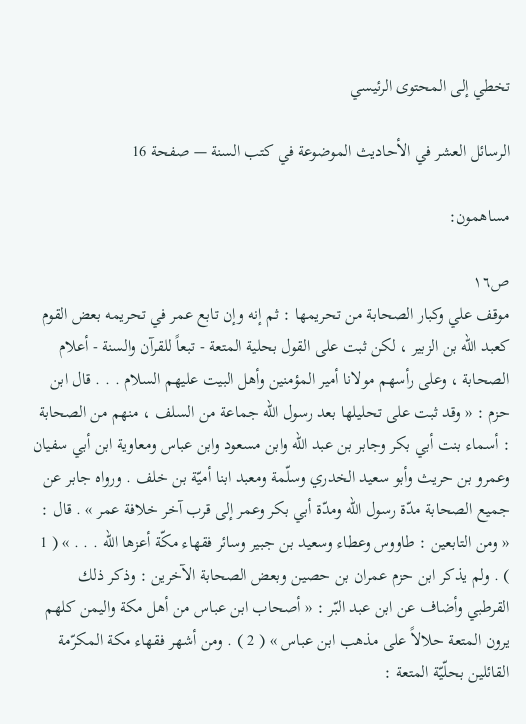تخطي إلى المحتوى الرئيسي

الرسائل العشر في الأحاديث الموضوعة في كتب السنة — صفحة 16

مساهمون:

ص١٦
موقف علي وكبار الصحابة من تحريمها : ثم إنه وإن تابع عمر في تحريمه بعض القوم كعبد الله بن الزبير ، لكن ثبت على القول بحلية المتعة - تبعاً للقرآن والسنة - أعلام الصحابة ، وعلى رأسهم مولانا أمير المؤمنين وأهل البيت عليهم السلام . . . قال ابن حزم : « وقد ثبت على تحليلها بعد رسول الله جماعة من السلف ، منهم من الصحابة : أسماء بنت أبي بكر وجابر بن عبد الله وابن مسعود وابن عباس ومعاوية ابن أبي سفيان وعمرو بن حريث وأبو سعيد الخدري وسلّمة ومعبد ابنا أميّة بن خلف . ورواه جابر عن جميع الصحابة مدّة رسول الله ومدّة أبي بكر وعمر إلى قرب آخر خلافة عمر » . قال : « ومن التابعين : طاووس وعطاء وسعيد بن جبير وسائر فقهاء مكّة أعزها الله . . . » ( 1 ) . ولم يذكر ابن حزم عمران بن حصين وبعض الصحابة الآخرين : وذكر ذلك القرطبي وأضاف عن ابن عبد البّر : « أصحاب ابن عباس من أهل مكة واليمن كلهم يرون المتعة حلالاً على مذهب ابن عباس » ( 2 ) . ومن أشهر فقهاء مكة المكرّمة القائلين بحلّيّة المتعة :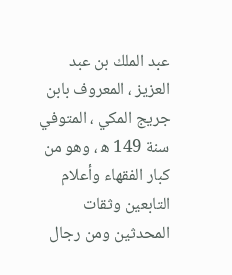عبد الملك بن عبد العزيز ، المعروف بابن جريج المكي ، المتوفي سنة 149 ه‍ ، وهو من كبار الفقهاء وأعلام التابعين وثقات المحدثين ومن رجال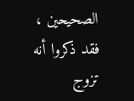الصحيحين ، فقد ذكروا أنه تزوج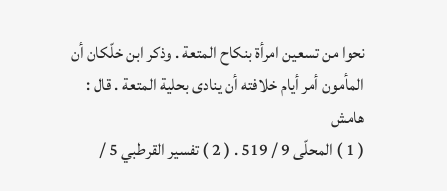نحوا من تسعين امرأة بنكاح المتعة . وذكر ابن خلّكان أن المأمون أمر أيام خلافته أن ينادى بحلية المتعة . قال :
هامش
( 1 ) المحلّى 9 / 519 . ( 2 ) تفسير القرطبي 5 /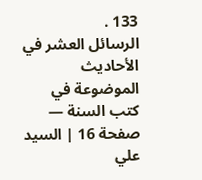133 .
الرسائل العشر في الأحاديث الموضوعة في كتب السنة — صفحة 16 | السيد علي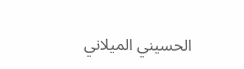الحسيني الميلاني